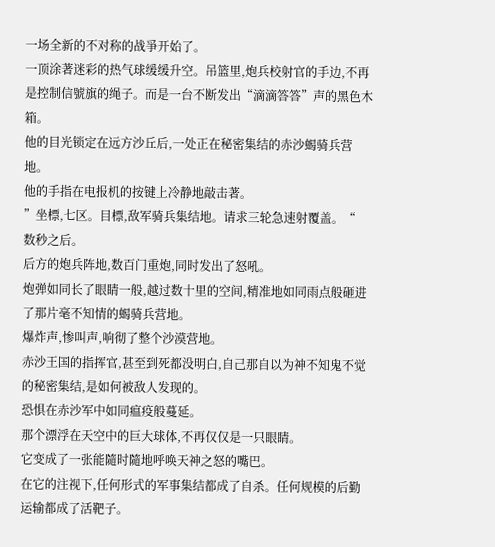一场全新的不对称的战爭开始了。
一顶涂著迷彩的热气球缓缓升空。吊篮里,炮兵校射官的手边,不再是控制信號旗的绳子。而是一台不断发出“滴滴答答”声的黑色木箱。
他的目光锁定在远方沙丘后,一处正在秘密集结的赤沙蝎骑兵营地。
他的手指在电报机的按键上冷静地敲击著。
”坐標,七区。目標,敌军骑兵集结地。请求三轮急速射覆盖。“
数秒之后。
后方的炮兵阵地,数百门重炮,同时发出了怒吼。
炮弹如同长了眼睛一般,越过数十里的空间,精准地如同雨点般砸进了那片毫不知情的蝎骑兵营地。
爆炸声,惨叫声,响彻了整个沙漠营地。
赤沙王国的指挥官,甚至到死都没明白,自己那自以为神不知鬼不觉的秘密集结,是如何被敌人发现的。
恐惧在赤沙军中如同瘟疫般蔓延。
那个漂浮在天空中的巨大球体,不再仅仅是一只眼睛。
它变成了一张能隨时隨地呼唤天神之怒的嘴巴。
在它的注视下,任何形式的军事集结都成了自杀。任何规模的后勤运输都成了活靶子。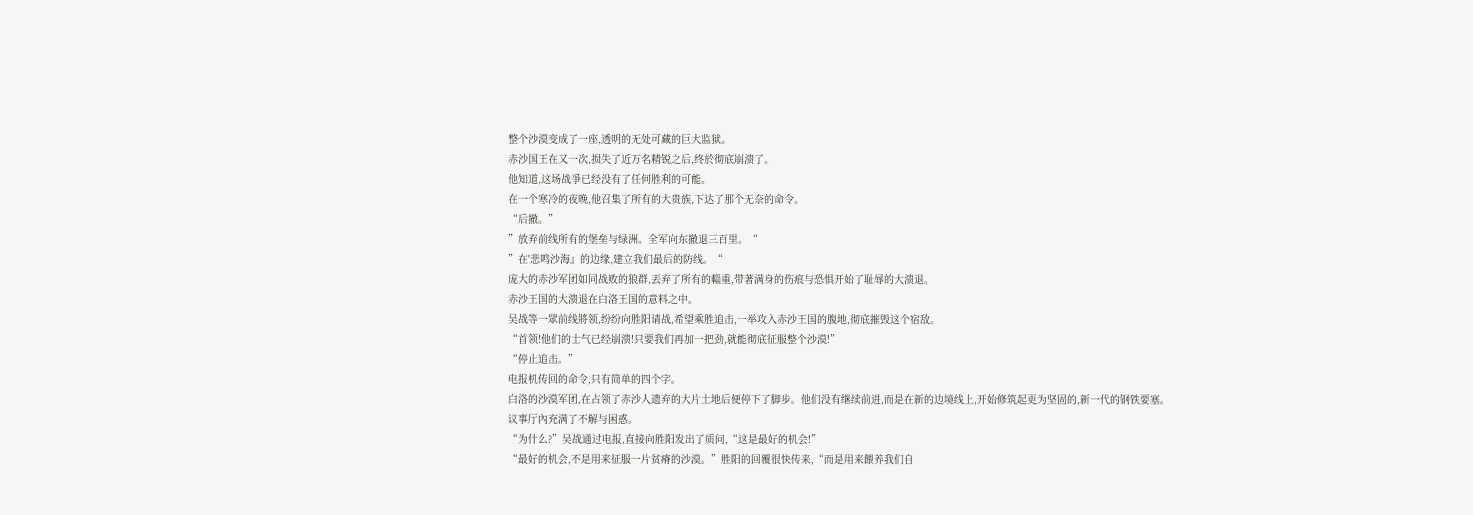整个沙漠变成了一座,透明的无处可藏的巨大监狱。
赤沙国王在又一次,损失了近万名精锐之后,终於彻底崩溃了。
他知道,这场战爭已经没有了任何胜利的可能。
在一个寒冷的夜晚,他召集了所有的大贵族,下达了那个无奈的命令。
“后撤。”
”放弃前线所有的堡垒与绿洲。全军向东撤退三百里。“
”在'悲鸣沙海』的边缘,建立我们最后的防线。“
庞大的赤沙军团如同战败的狼群,丟弃了所有的輜重,带著满身的伤痕与恐惧开始了耻辱的大溃退。
赤沙王国的大溃退在白洛王国的意料之中。
吴战等一眾前线將领,纷纷向胜阳请战,希望乘胜追击,一举攻入赤沙王国的腹地,彻底摧毁这个宿敌。
“首领!他们的士气已经崩溃!只要我们再加一把劲,就能彻底征服整个沙漠!”
“停止追击。”
电报机传回的命令,只有简单的四个字。
白洛的沙漠军团,在占领了赤沙人遗弃的大片土地后便停下了脚步。他们没有继续前进,而是在新的边境线上,开始修筑起更为坚固的,新一代的钢铁要塞。
议事厅內充满了不解与困惑。
“为什么?”吴战通过电报,直接向胜阳发出了质问,“这是最好的机会!”
“最好的机会,不是用来征服一片贫瘠的沙漠。”胜阳的回覆很快传来,“而是用来餵养我们自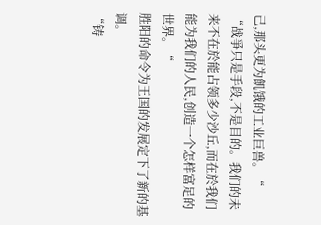己,那头更为飢饿的工业巨兽。“
“战爭只是手段,不是目的。我们的未来不在於能占领多少沙丘,而在於我们能为我们的人民,创造一个怎样富足的世界。“
胜阳的命令为王国的发展定下了新的基调。
“铸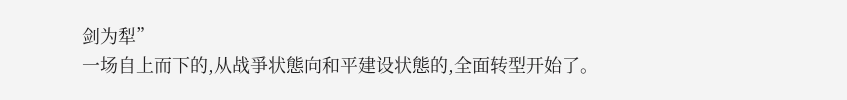剑为犁”
一场自上而下的,从战爭状態向和平建设状態的,全面转型开始了。